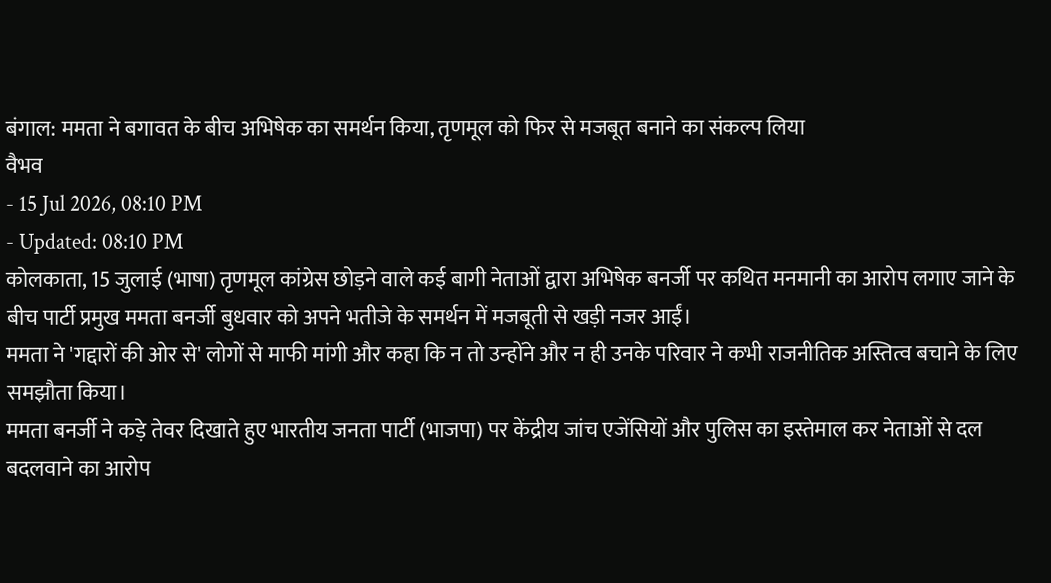बंगाल: ममता ने बगावत के बीच अभिषेक का समर्थन किया, तृणमूल को फिर से मजबूत बनाने का संकल्प लिया
वैभव
- 15 Jul 2026, 08:10 PM
- Updated: 08:10 PM
कोलकाता, 15 जुलाई (भाषा) तृणमूल कांग्रेस छोड़ने वाले कई बागी नेताओं द्वारा अभिषेक बनर्जी पर कथित मनमानी का आरोप लगाए जाने के बीच पार्टी प्रमुख ममता बनर्जी बुधवार को अपने भतीजे के समर्थन में मजबूती से खड़ी नजर आईं।
ममता ने 'गद्दारों की ओर से' लोगों से माफी मांगी और कहा कि न तो उन्होंने और न ही उनके परिवार ने कभी राजनीतिक अस्तित्व बचाने के लिए समझौता किया।
ममता बनर्जी ने कड़े तेवर दिखाते हुए भारतीय जनता पार्टी (भाजपा) पर केंद्रीय जांच एजेंसियों और पुलिस का इस्तेमाल कर नेताओं से दल बदलवाने का आरोप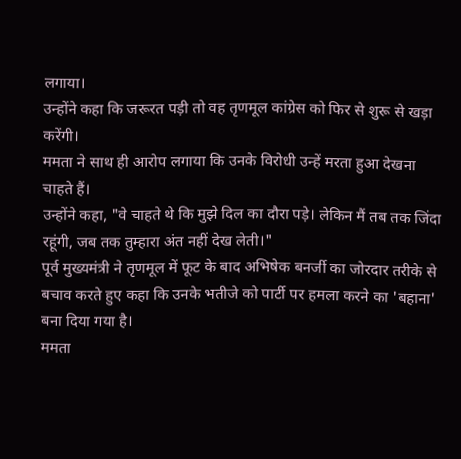लगाया।
उन्होंने कहा कि जरूरत पड़ी तो वह तृणमूल कांग्रेस को फिर से शुरू से खड़ा करेंगी।
ममता ने साथ ही आरोप लगाया कि उनके विरोधी उन्हें मरता हुआ देखना चाहते हैं।
उन्होंने कहा, "वे चाहते थे कि मुझे दिल का दौरा पड़े। लेकिन मैं तब तक जिंदा रहूंगी, जब तक तुम्हारा अंत नहीं देख लेती।"
पूर्व मुख्यमंत्री ने तृणमूल में फूट के बाद अभिषेक बनर्जी का जोरदार तरीके से बचाव करते हुए कहा कि उनके भतीजे को पार्टी पर हमला करने का 'बहाना' बना दिया गया है।
ममता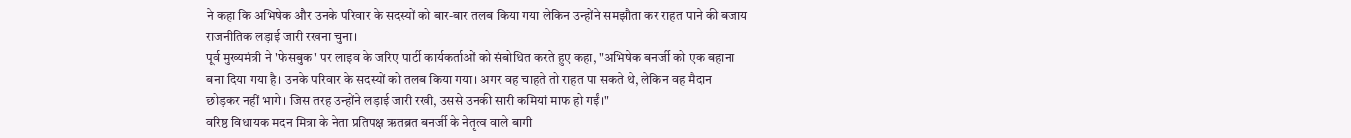ने कहा कि अभिषेक और उनके परिवार के सदस्यों को बार-बार तलब किया गया लेकिन उन्होंने समझौता कर राहत पाने की बजाय राजनीतिक लड़ाई जारी रखना चुना।
पूर्व मुख्यमंत्री ने 'फेसबुक' पर लाइव के जरिए पार्टी कार्यकर्ताओं को संबोधित करते हुए कहा, "अभिषेक बनर्जी को एक बहाना बना दिया गया है। उनके परिवार के सदस्यों को तलब किया गया। अगर वह चाहते तो राहत पा सकते थे, लेकिन वह मैदान छोड़कर नहीं भागे। जिस तरह उन्होंने लड़ाई जारी रखी, उससे उनकी सारी कमियां माफ हो गईं।"
वरिष्ठ विधायक मदन मित्रा के नेता प्रतिपक्ष ऋतब्रत बनर्जी के नेतृत्व वाले बागी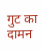गुट का दामन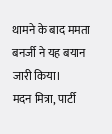थामने के बाद ममता बनर्जी ने यह बयान जारी किया।
मदन मित्रा, पार्टी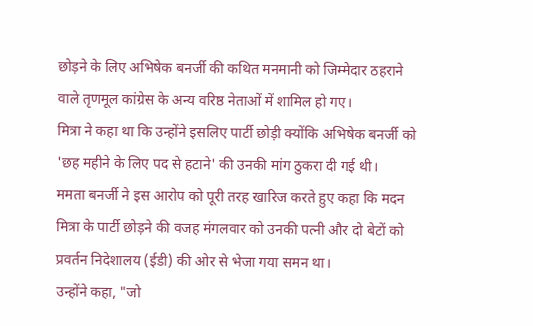छोड़ने के लिए अभिषेक बनर्जी की कथित मनमानी को जिम्मेदार ठहराने वाले तृणमूल कांग्रेस के अन्य वरिष्ठ नेताओं में शामिल हो गए।
मित्रा ने कहा था कि उन्होंने इसलिए पार्टी छोड़ी क्योंकि अभिषेक बनर्जी को 'छह महीने के लिए पद से हटाने' की उनकी मांग ठुकरा दी गई थी।
ममता बनर्जी ने इस आरोप को पूरी तरह खारिज करते हुए कहा कि मदन मित्रा के पार्टी छोड़ने की वजह मंगलवार को उनकी पत्नी और दो बेटों को प्रवर्तन निदेशालय (ईडी) की ओर से भेजा गया समन था।
उन्होंने कहा, "जो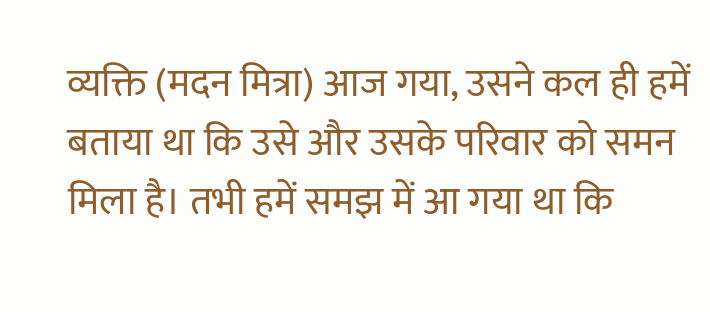व्यक्ति (मदन मित्रा) आज गया, उसने कल ही हमें बताया था कि उसे और उसके परिवार को समन मिला है। तभी हमें समझ में आ गया था कि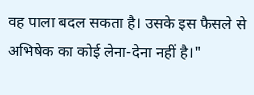वह पाला बदल सकता है। उसके इस फैसले से अभिषेक का कोई लेना-देना नहीं है।"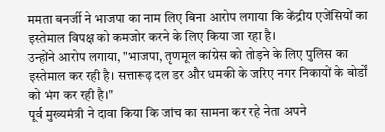ममता बनर्जी ने भाजपा का नाम लिए बिना आरोप लगाया कि केंद्रीय एजेंसियों का इस्तेमाल विपक्ष को कमजोर करने के लिए किया जा रहा है।
उन्होंने आरोप लगाया, "भाजपा, तृणमूल कांग्रेस को तोड़ने के लिए पुलिस का इस्तेमाल कर रही है। सत्तारूढ़ दल डर और धमकी के जरिए नगर निकायों के बोर्डों को भंग कर रही है।"
पूर्व मुख्यमंत्री ने दावा किया कि जांच का सामना कर रहे नेता अपने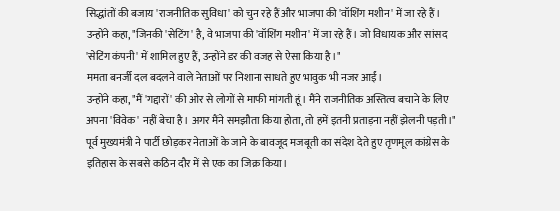सिद्धांतों की बजाय 'राजनीतिक सुविधा' को चुन रहे हैं और भाजपा की 'वॉशिंग मशीन' में जा रहे हैं।
उन्होंने कहा, "जिनकी 'सेटिंग' है, वे भाजपा की 'वॉशिंग मशीन' में जा रहे हैं। जो विधायक और सांसद 'सेटिंग कंपनी' में शामिल हुए हैं, उन्होंने डर की वजह से ऐसा किया है।"
ममता बनर्जी दल बदलने वाले नेताओं पर निशाना साधते हुए भावुक भी नजर आईं।
उन्होंने कहा, "मैं 'गद्दारों' की ओर से लोगों से माफी मांगती हूं। मैंने राजनीतिक अस्तित्व बचाने के लिए अपना 'विवेक' नहीं बेचा है। अगर मैंने समझौता किया होता, तो हमें इतनी प्रताड़ना नहीं झेलनी पड़ती।"
पूर्व मुख्यमंत्री ने पार्टी छोड़कर नेताओं के जाने के बावजूद मजबूती का संदेश देते हुए तृणमूल कांग्रेस के इतिहास के सबसे कठिन दौर में से एक का जिक्र किया।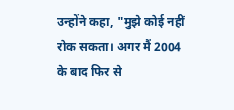उन्होंने कहा, "मुझे कोई नहीं रोक सकता। अगर मैं 2004 के बाद फिर से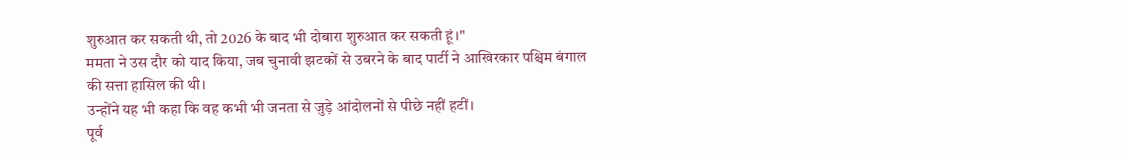शुरुआत कर सकती थी, तो 2026 के बाद भी दोबारा शुरुआत कर सकती हूं।"
ममता ने उस दौर को याद किया, जब चुनावी झटकों से उबरने के बाद पार्टी ने आखिरकार पश्चिम बंगाल की सत्ता हासिल की थी।
उन्होंने यह भी कहा कि वह कभी भी जनता से जुड़े आंदोलनों से पीछे नहीं हटीं।
पूर्व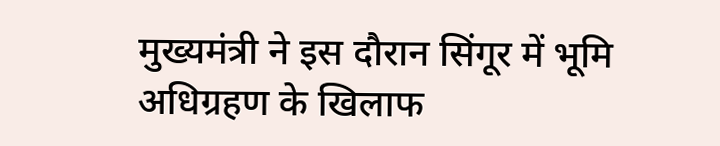मुख्यमंत्री ने इस दौरान सिंगूर में भूमि अधिग्रहण के खिलाफ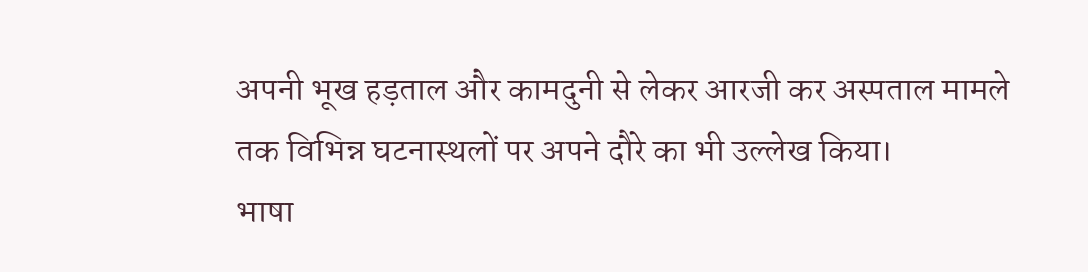अपनी भूख हड़ताल और कामदुनी से लेकर आरजी कर अस्पताल मामले तक विभिन्न घटनास्थलों पर अपने दौरे का भी उल्लेख किया।
भाषा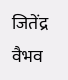जितेंद्र वैभव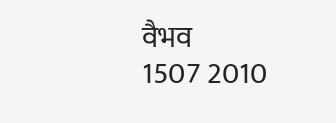वैभव
1507 2010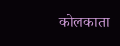कोलकाता